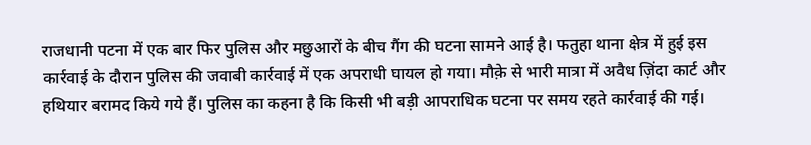राजधानी पटना में एक बार फिर पुलिस और मछुआरों के बीच गैंग की घटना सामने आई है। फतुहा थाना क्षेत्र में हुई इस कार्रवाई के दौरान पुलिस की जवाबी कार्रवाई में एक अपराधी घायल हो गया। मौक़े से भारी मात्रा में अवैध ज़िंदा कार्ट और हथियार बरामद किये गये हैं। पुलिस का कहना है कि किसी भी बड़ी आपराधिक घटना पर समय रहते कार्रवाई की गई।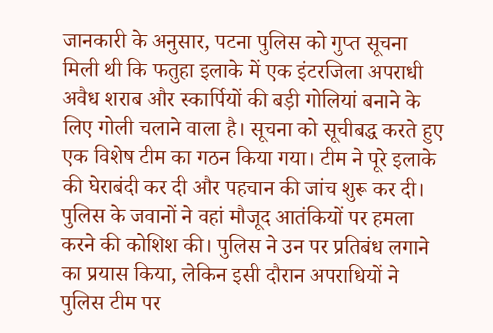जानकारी के अनुसार, पटना पुलिस को गुप्त सूचना मिली थी कि फतुहा इलाके में एक इंटरजिला अपराधी अवैध शराब और स्कार्पियों की बड़ी गोलियां बनाने के लिए गोली चलाने वाला है। सूचना को सूचीबद्ध करते हुए एक विशेष टीम का गठन किया गया। टीम ने पूरे इलाके की घेराबंदी कर दी और पहचान की जांच शुरू कर दी।
पुलिस के जवानों ने वहां मौजूद आतंकियों पर हमला करने की कोशिश की। पुलिस ने उन पर प्रतिबंध लगाने का प्रयास किया, लेकिन इसी दौरान अपराधियों ने पुलिस टीम पर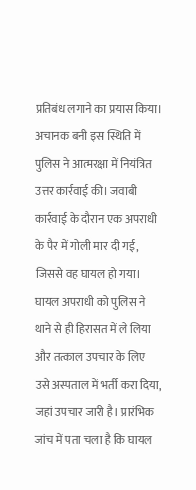प्रतिबंध लगाने का प्रयास किया। अचानक बनी इस स्थिति में पुलिस ने आत्मरक्षा में नियंत्रित उत्तर कार्रवाई की। जवाबी कार्रवाई के दौरान एक अपराधी के पैर में गोली मार दी गई, जिससे वह घायल हो गया।
घायल अपराधी को पुलिस ने थाने से ही हिरासत में ले लिया और तत्काल उपचार के लिए उसे अस्पताल में भर्ती करा दिया, जहां उपचार जारी है। प्रारंभिक जांच में पता चला है कि घायल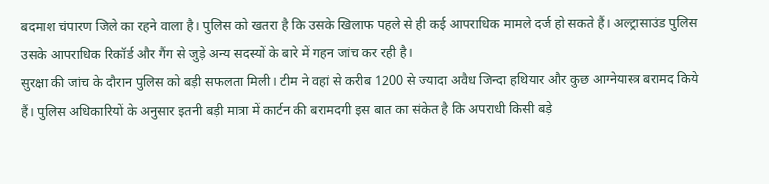बदमाश चंपारण जिले का रहने वाला है। पुलिस को खतरा है कि उसके खिलाफ पहले से ही कई आपराधिक मामले दर्ज हो सकते हैं। अल्ट्रासाउंड पुलिस उसके आपराधिक रिकॉर्ड और गैंग से जुड़े अन्य सदस्यों के बारे में गहन जांच कर रही है।
सुरक्षा की जांच के दौरान पुलिस को बड़ी सफलता मिली। टीम ने वहां से करीब 1200 से ज्यादा अवैध जिन्दा हथियार और कुछ आग्नेयास्त्र बरामद किये हैं। पुलिस अधिकारियों के अनुसार इतनी बड़ी मात्रा में कार्टन की बरामदगी इस बात का संकेत है कि अपराधी किसी बड़े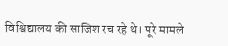विश्विद्यालय की साजिश रच रहे थे। पूरे मामले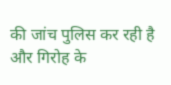की जांच पुलिस कर रही है और गिरोह के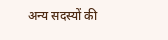अन्य सदस्यों की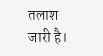तलाश जारी है।